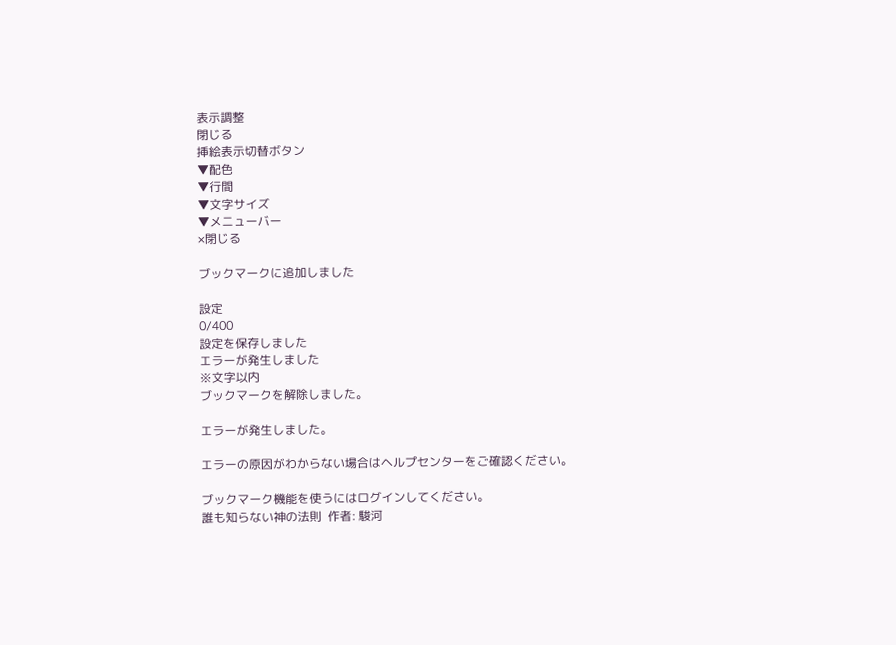表示調整
閉じる
挿絵表示切替ボタン
▼配色
▼行間
▼文字サイズ
▼メニューバー
×閉じる

ブックマークに追加しました

設定
0/400
設定を保存しました
エラーが発生しました
※文字以内
ブックマークを解除しました。

エラーが発生しました。

エラーの原因がわからない場合はヘルプセンターをご確認ください。

ブックマーク機能を使うにはログインしてください。
誰も知らない神の法則  作者: 駿河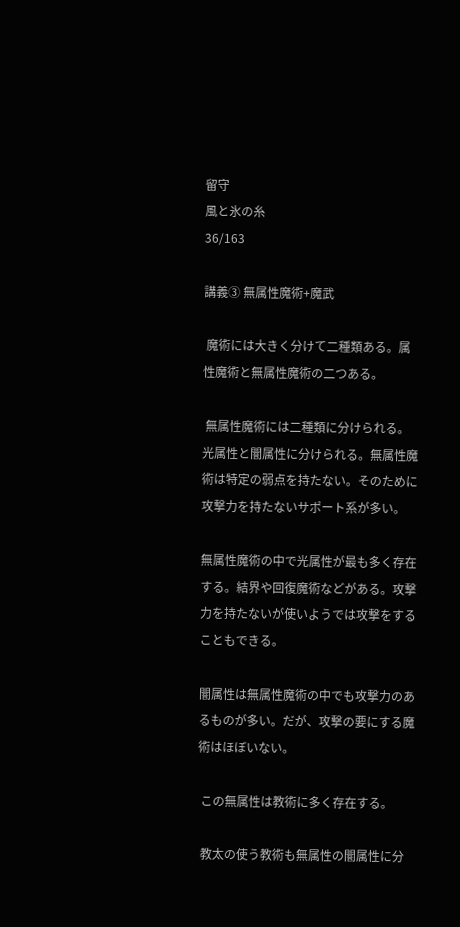留守
風と氷の糸
36/163

講義③ 無属性魔術+魔武

 魔術には大きく分けて二種類ある。属性魔術と無属性魔術の二つある。

 無属性魔術には二種類に分けられる。光属性と闇属性に分けられる。無属性魔術は特定の弱点を持たない。そのために攻撃力を持たないサポート系が多い。

無属性魔術の中で光属性が最も多く存在する。結界や回復魔術などがある。攻撃力を持たないが使いようでは攻撃をすることもできる。

闇属性は無属性魔術の中でも攻撃力のあるものが多い。だが、攻撃の要にする魔術はほぼいない。

 この無属性は教術に多く存在する。

 教太の使う教術も無属性の闇属性に分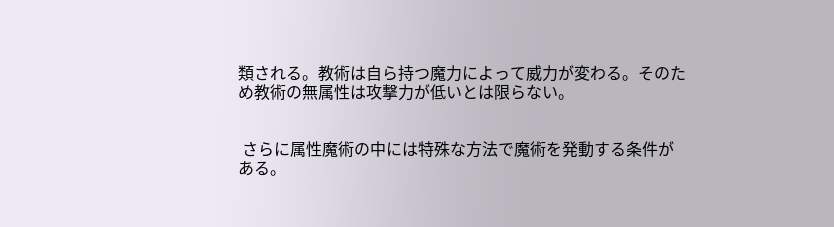類される。教術は自ら持つ魔力によって威力が変わる。そのため教術の無属性は攻撃力が低いとは限らない。


 さらに属性魔術の中には特殊な方法で魔術を発動する条件がある。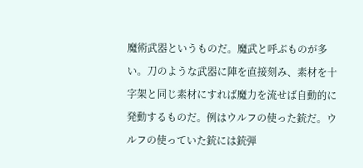魔術武器というものだ。魔武と呼ぶものが多い。刀のような武器に陣を直接刻み、素材を十字架と同じ素材にすれば魔力を流せば自動的に発動するものだ。例はウルフの使った銃だ。ウルフの使っていた銃には銃弾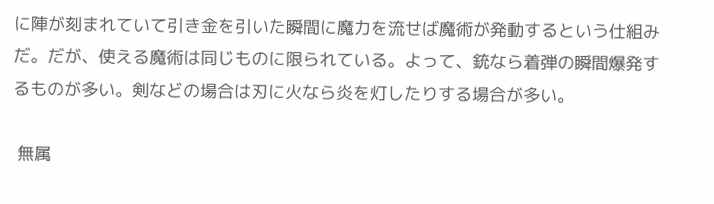に陣が刻まれていて引き金を引いた瞬間に魔力を流せば魔術が発動するという仕組みだ。だが、使える魔術は同じものに限られている。よって、銃なら着弾の瞬間爆発するものが多い。剣などの場合は刃に火なら炎を灯したりする場合が多い。

 無属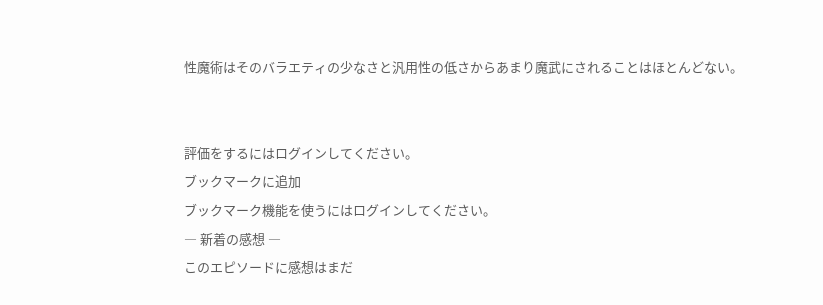性魔術はそのバラエティの少なさと汎用性の低さからあまり魔武にされることはほとんどない。


評価をするにはログインしてください。
ブックマークに追加
ブックマーク機能を使うにはログインしてください。
― 新着の感想 ―
このエピソードに感想はまだ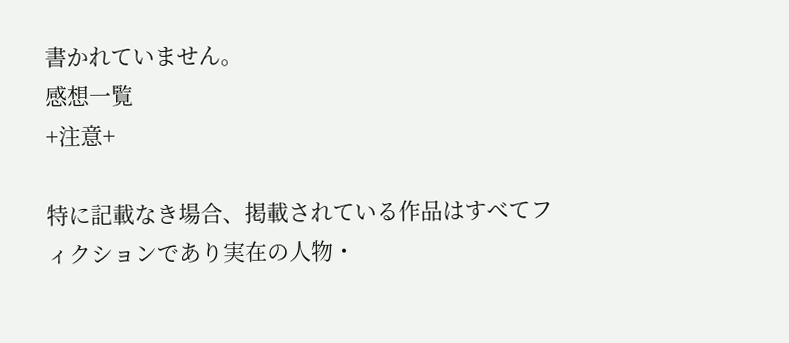書かれていません。
感想一覧
+注意+

特に記載なき場合、掲載されている作品はすべてフィクションであり実在の人物・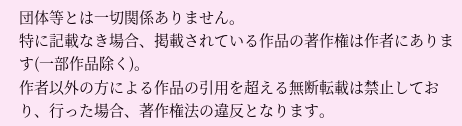団体等とは一切関係ありません。
特に記載なき場合、掲載されている作品の著作権は作者にあります(一部作品除く)。
作者以外の方による作品の引用を超える無断転載は禁止しており、行った場合、著作権法の違反となります。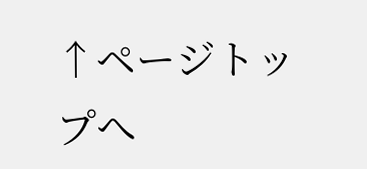↑ページトップへ